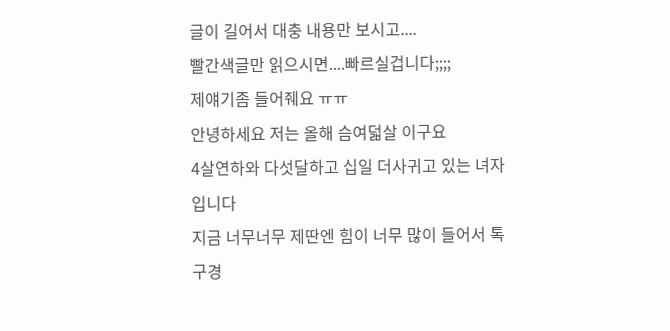글이 길어서 대충 내용만 보시고....
빨간색글만 읽으시면....빠르실겁니다;;;;
제얘기좀 들어줴요 ㅠㅠ
안녕하세요 저는 올해 슴여덟살 이구요
4살연하와 다섯달하고 십일 더사귀고 있는 녀자입니다
지금 너무너무 제딴엔 힘이 너무 많이 들어서 톡구경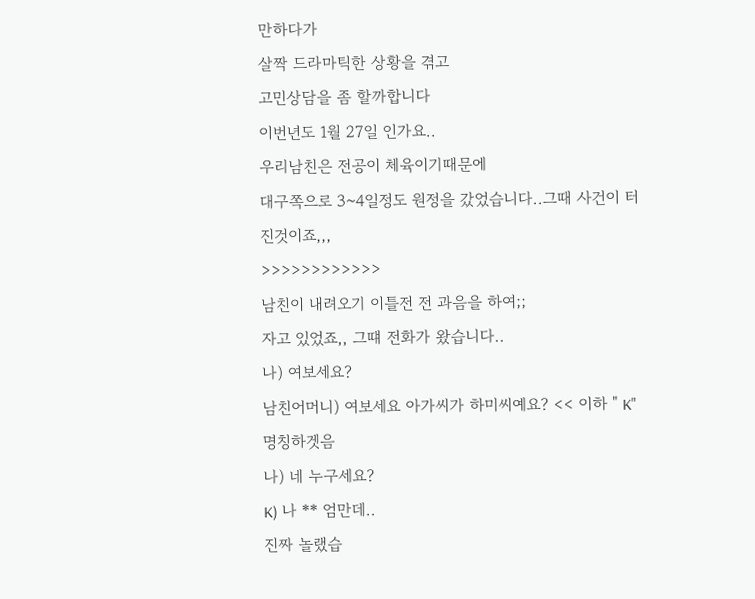만하다가
살짝 드라마틱한 상황을 겪고
고민상담을 좀 할까합니다
이번년도 1월 27일 인가요..
우리남친은 전공이 체육이기때문에
대구쪽으로 3~4일정도 원정을 갔었습니다..그때 사건이 터진것이죠,,,
>>>>>>>>>>>>
남친이 내려오기 이틀전 전 과음을 하여;;
자고 있었죠,, 그떄 전화가 왔습니다..
나) 여보세요?
남친어머니) 여보세요 아가씨가 하미씨예요? << 이하 " K" 명칭하겟음
나) 네 누구세요?
K) 나 ** 엄만데..
진짜 놀랬습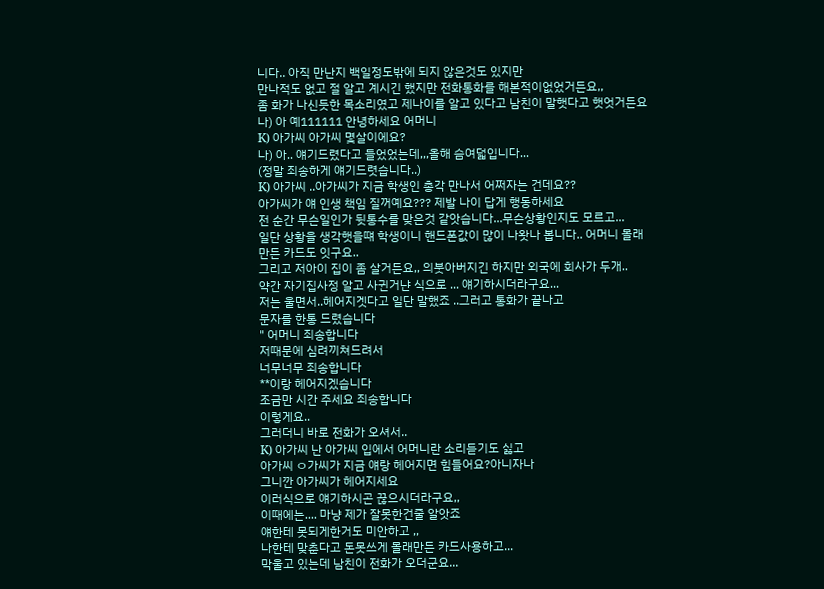니다.. 아직 만난지 백일정도밖에 되지 않은것도 있지만
만나적도 없고 절 알고 계시긴 했지만 전화통화를 해본적이없었거든요,,
좀 화가 나신듯한 목소리였고 제나이를 알고 있다고 남친이 말햇다고 햇엇거든요
나) 아 예111111 안녕하세요 어머니
K) 아가씨 아가씨 몇살이에요?
나) 아.. 얘기드렸다고 들었었는데,,,올해 슴여덟입니다...
(정말 죄송하게 얘기드렷습니다..)
K) 아가씨 ..아가씨가 지금 학생인 총각 만나서 어쩌자는 건데요??
아가씨가 얘 인생 책임 질꺼예요??? 제발 나이 답게 행동하세요
전 순간 무슨일인가 뒷통수를 맞은것 같앗습니다...무슨상황인지도 모르고...
일단 상황을 생각햇을떄 학생이니 핸드폰값이 많이 나왓나 봅니다.. 어머니 몰래 만든 카드도 잇구요..
그리고 저아이 집이 좀 살거든요,, 의붓아버지긴 하지만 외국에 회사가 두개..
약간 자기집사정 알고 사귄거냔 식으로 ... 얘기하시더라구요...
저는 울면서..헤어지겟다고 일단 말했죠 ..그러고 통화가 끝나고
문자를 한통 드렸습니다
" 어머니 죄송합니다
저때문에 심려끼쳐드려서
너무너무 죄송합니다
**이랑 헤어지겠습니다
조금만 시간 주세요 죄송합니다
이렇게요..
그러더니 바로 전화가 오셔서..
K) 아가씨 난 아가씨 입에서 어머니란 소리듣기도 싫고
아가씨 ㅇ가씨가 지금 얘랑 헤어지면 힘들어요?아니자나
그니깐 아가씨가 헤어지세요
이러식으로 얘기하시곤 끊으시더라구요,,
이때에는.... 마냥 제가 잘못한건줄 알앗죠
얘한테 못되게한거도 미안하고 ,,
나한테 맞춘다고 돈못쓰게 몰래만든 카드사용하고...
막울고 있는데 남친이 전화가 오더군요...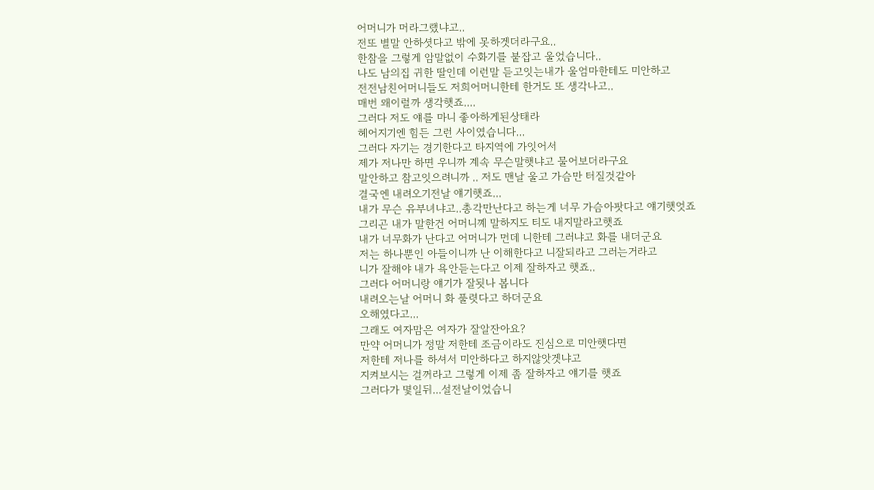어머니가 머라그랬냐고..
전또 별말 안하셧다고 밖에 못하겟더라구요..
한참을 그렇게 암말없이 수화기를 붙잡고 울었습니다..
나도 남의집 귀한 딸인데 이런말 듣고잇는내가 울엄마한테도 미안하고
전전남친어머니들도 저희어머니한테 한거도 또 생각나고..
매번 왜이럴까 생각햇죠....
그러다 저도 얘를 마니 좋아하게된상태라
헤어지기엔 힘든 그런 사이였습니다...
그러다 자기는 경기한다고 타지역에 가잇어서
제가 저나만 하면 우니까 계속 무슨말햇냐고 물어보더라구요
말안하고 참고잇으려니까 .. 저도 맨날 울고 가슴만 터질것같아
결국엔 내려오기전날 얘기햇죠...
내가 무슨 유부녀냐고..총각만난다고 하는게 너무 가슴아팟다고 얘기햇엇죠
그리곤 내가 말한건 어머니꼐 말하지도 티도 내지말라고햇죠
내가 너무화가 난다고 어머니가 먼데 니한테 그러냐고 화를 내더군요
저는 하나뿐인 아들이니까 난 이해한다고 니잘되라고 그러는거라고
니가 잘해야 내가 욕안듣는다고 이제 잘하자고 햇죠..
그러다 어머니랑 얘기가 잘됫나 봅니다
내려오는날 어머니 화 풀렷다고 하더군요
오해였다고...
그래도 여자맘은 여자가 잘알잔아요?
만약 어머니가 정말 저한테 조금이라도 진심으로 미안햇다면
저한테 저나를 하셔서 미안하다고 하지않앗겟냐고
지켜보시는 걸꺼라고 그렇게 이제 좀 잘하자고 얘기를 햇죠
그러다가 몇일뒤...설전날이었습니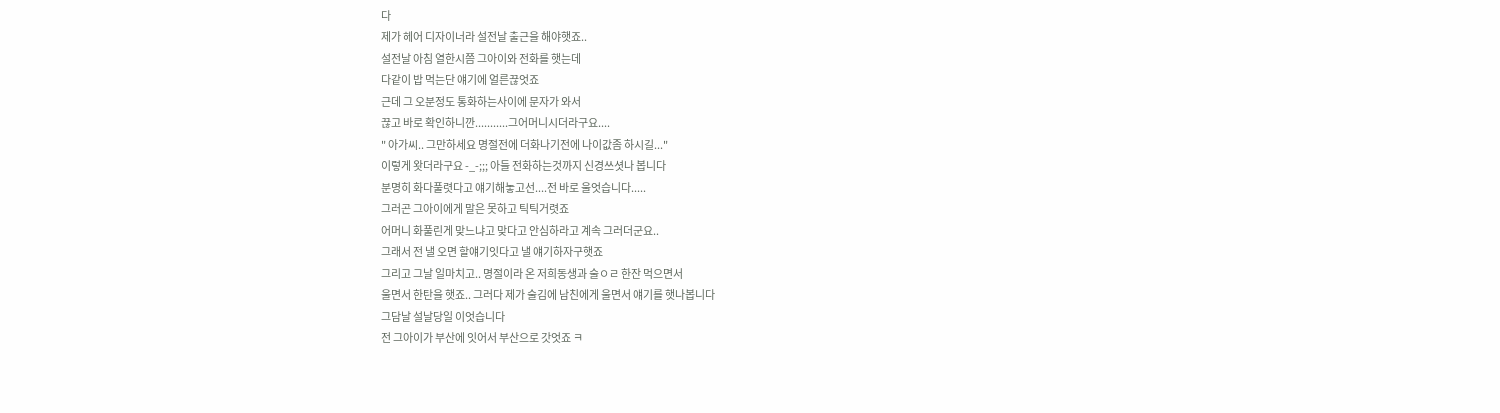다
제가 헤어 디자이너라 설전날 출근을 해야햇죠..
설전날 아침 열한시쯤 그아이와 전화를 햇는데
다같이 밥 먹는단 얘기에 얼른끊엇죠
근데 그 오분정도 통화하는사이에 문자가 와서
끊고 바로 확인하니깐...........그어머니시더라구요....
" 아가씨.. 그만하세요 명절전에 더화나기전에 나이값좀 하시길..."
이렇게 왓더라구요 -_-;;; 아들 전화하는것까지 신경쓰셧나 봅니다
분명히 화다풀렷다고 얘기해놓고선....전 바로 울엇습니다.....
그러곤 그아이에게 말은 못하고 틱틱거렷죠
어머니 화풀린게 맞느냐고 맞다고 안심하라고 계속 그러더군요..
그래서 전 낼 오면 할얘기잇다고 낼 얘기하자구햇죠
그리고 그날 일마치고.. 명절이라 온 저희동생과 술ㅇㄹ 한잔 먹으면서
울면서 한탄을 햇죠.. 그러다 제가 술김에 남친에게 울면서 얘기를 햇나봅니다
그담날 설날당일 이엇습니다
전 그아이가 부산에 잇어서 부산으로 갓엇죠 ㅋ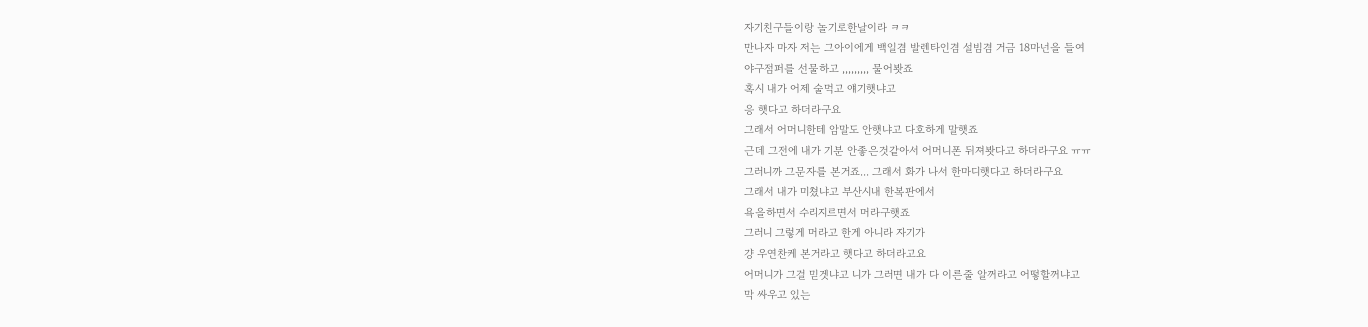자기친구들이랑 놀기로한날이라 ㅋㅋ
만나자 마자 저는 그아이에게 백일겸 발렌타인겸 설빔겸 거금 18마넌을 들여
야구점퍼를 선물하고 ,,,,,,,,, 물어봣죠
혹시 내가 어제 술먹고 얘기햇냐고
응 햇다고 하더라구요
그래서 어머니한테 암말도 안햇냐고 다호하게 말햇죠
근데 그전에 내가 기분 안좋은것같아서 어머니폰 뒤져봣다고 하더라구요 ㅠㅠ
그러니까 그문자를 본거죠... 그래서 화가 나서 한마디햇다고 하더라구요
그래서 내가 미쳤냐고 부산시내 한복판에서
욕을하면서 수리지르면서 머라구햇죠
그러니 그렇게 머라고 한게 아니라 자기가
걍 우연찬케 본거라고 햇다고 하더라고요
어머니가 그걸 믿겟냐고 니가 그러면 내가 다 이른줄 알꺼라고 어떻할꺼냐고
막 싸우고 있는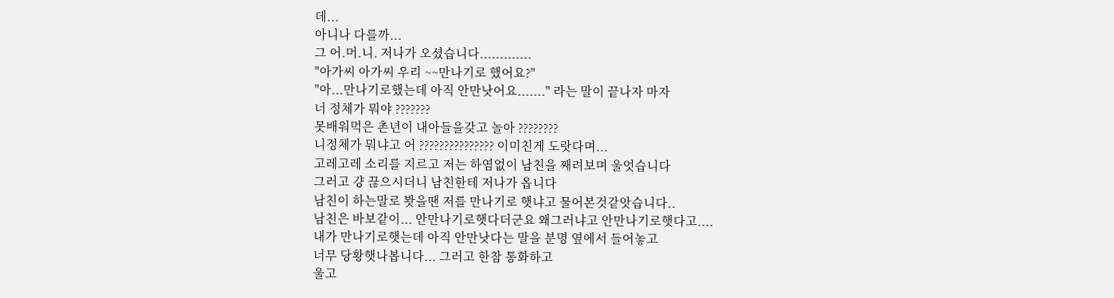데...
아니나 다를까...
그 어.머.니. 저나가 오셨습니다.............
"아가씨 아가씨 우리 ~~만나기로 했어요?"
"아...만나기로했는데 아직 안만낫어요......." 라는 말이 끝나자 마자
너 정체가 뭐야 ???????
못배워먹은 촌년이 내아들을갖고 놀아 ????????
니정체가 뭐냐고 어 ??????????????? 이미친게 도랏다며...
고레고레 소리를 지르고 저는 하염없이 남친을 째려보며 울엇습니다
그러고 걍 끊으시더니 남친한테 저나가 옵니다
남친이 하는말로 봣을땐 저를 만나기로 햇냐고 물어본것같앗습니다..
남친은 바보같이... 안만나기로햇다더군요 왜그러냐고 안만나기로햇다고....
내가 만나기로햇는데 아직 안만낫다는 말을 분명 옆에서 들어놓고
너무 당황햇나봅니다... 그러고 한참 통화하고
울고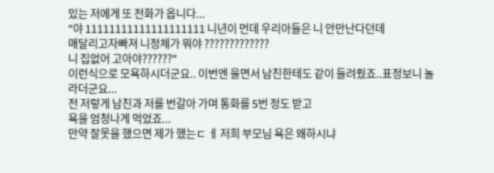있는 저에게 또 전화가 옵니다...
"야 11111111111111111111 니년이 먼데 우리아들은 니 안만난다던데
매달리고자빠져 니정체가 뭐야 ?????????????
니 집없어 고아야??????"
이런식으로 모욕하시더군요.. 이번엔 울면서 남친한테도 같이 들려줬죠..표정보니 놀라더군요...
전 저렇게 남친과 저를 번갈아 가며 통화를 5번 정도 받고
욕을 엄청나게 먹었죠...
만약 잘못을 했으면 제가 했는ㄷ ㅔ 저희 부모님 욕은 왜하시냐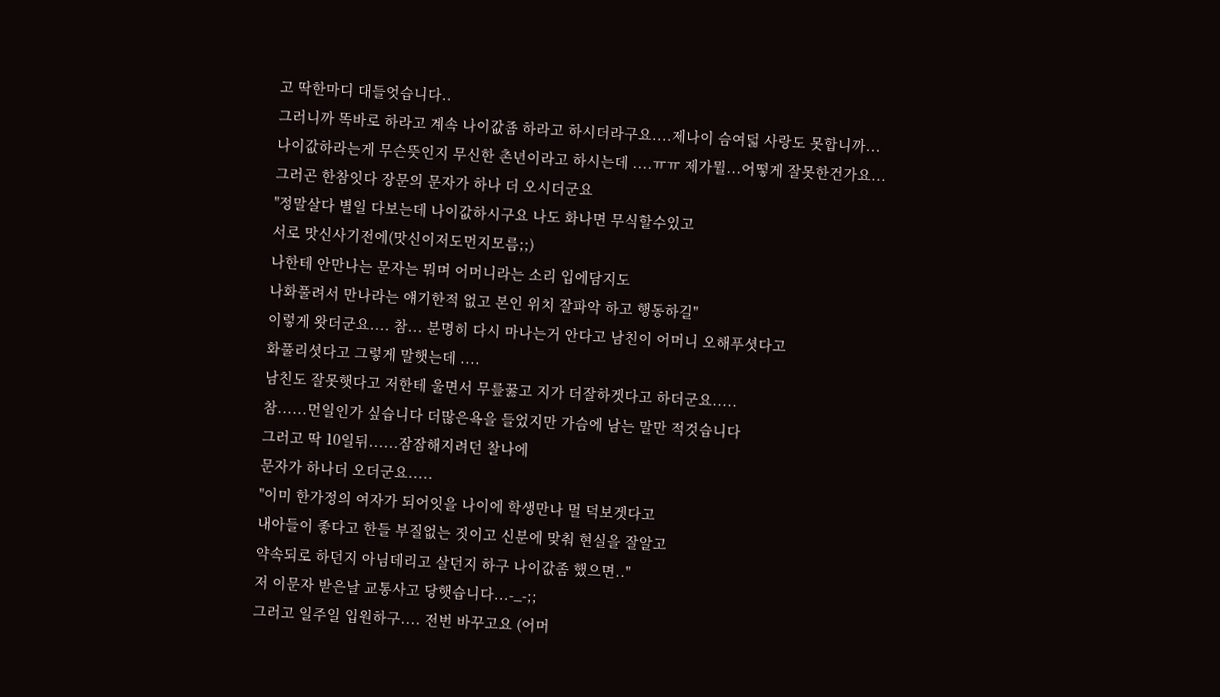고 딱한마디 대들엇습니다..
그러니까 똑바로 하라고 계속 나이값죰 하라고 하시더라구요....제나이 슴여덟 사랑도 못합니까...
나이값하라는게 무슨뜻인지 무신한 촌년이라고 하시는데 ....ㅠㅠ 제가뭘...어떻게 잘못한건가요...
그러곤 한참잇다 장문의 문자가 하나 더 오시더군요
"정말살다 별일 다보는데 나이값하시구요 나도 화나면 무식할수있고
서로 맛신사기전에(맛신이저도먼지모름;;)
나한테 안만나는 문자는 뭐며 어머니라는 소리 입에담지도
나화풀려서 만나라는 얘기한적 없고 본인 위치 잘파악 하고 행동하길"
이렇게 왓더군요.... 참... 분명히 다시 마나는거 안다고 남친이 어머니 오해푸셧다고
화풀리셧다고 그렇게 말햇는데 ....
남친도 잘못햇다고 저한테 울면서 무릎꿇고 지가 더잘하겟다고 하더군요.....
참......먼일인가 싶습니다 더많은욕을 들었지만 가슴에 남는 말만 적것습니다
그러고 딱 10일뒤......잠잠해지려던 찰나에
문자가 하나더 오더군요.....
"이미 한가정의 여자가 되어잇을 나이에 학생만나 멀 덕보겟다고
내아들이 좋다고 한들 부질없는 짓이고 신분에 맞춰 현실을 잘알고
약속되로 하던지 아님데리고 살던지 하구 나이값좀 했으면.."
저 이문자 받은날 교통사고 당햇습니다...-_-;;
그러고 일주일 입원하구.... 전번 바꾸고요 (어머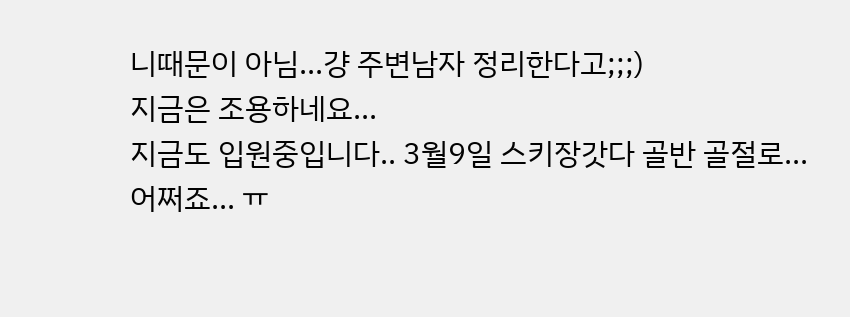니때문이 아님...걍 주변남자 정리한다고;;;)
지금은 조용하네요...
지금도 입원중입니다.. 3월9일 스키장갓다 골반 골절로...
어쩌죠... ㅠ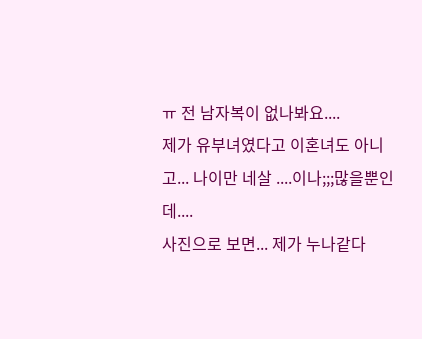ㅠ 전 남자복이 없나봐요....
제가 유부녀였다고 이혼녀도 아니고... 나이만 네살 ....이나;;;많을뿐인데....
사진으로 보면... 제가 누나같다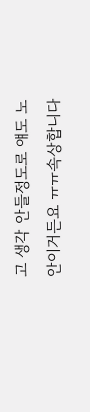고 생각 안들정도로 얘도 노안이거든요 ㅠㅠ속상합니다